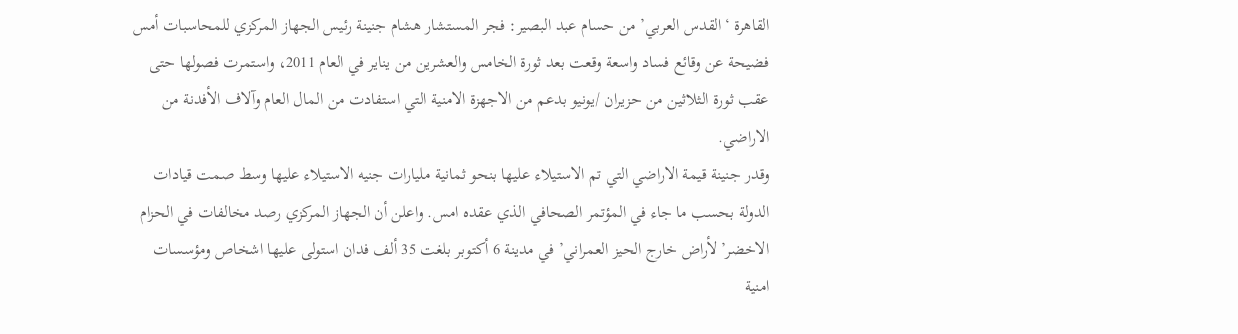القاهرة ‘القدس العربي’ من حسام عبد البصير: فجر المستشار هشام جنينة رئيس الجهاز المركزي للمحاسبات أمس فضيحة عن وقائع فساد واسعة وقعت بعد ثورة الخامس والعشرين من يناير في العام 2011، واستمرت فصولها حتى عقب ثورة الثلاثين من حزيران /يونيو بدعم من الاجهزة الامنية التي استفادت من المال العام وآلاف الأفدنة من الاراضي.
وقدر جنينة قيمة الاراضي التي تم الاستيلاء عليها بنحو ثمانية مليارات جنيه الاستيلاء عليها وسط صمت قيادات الدولة بحسب ما جاء في المؤتمر الصحافي الذي عقده امس. واعلن أن الجهاز المركزي رصد مخالفات في الحزام الاخضر’لأراض خارج الحيز العمراني’ في مدينة 6 أكتوبر بلغت 35 ألف فدان استولى عليها اشخاص ومؤسسات امنية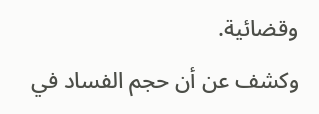وقضائية.
وكشف عن أن حجم الفساد في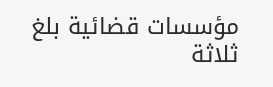مؤسسات قضائية بلغ ثلاثة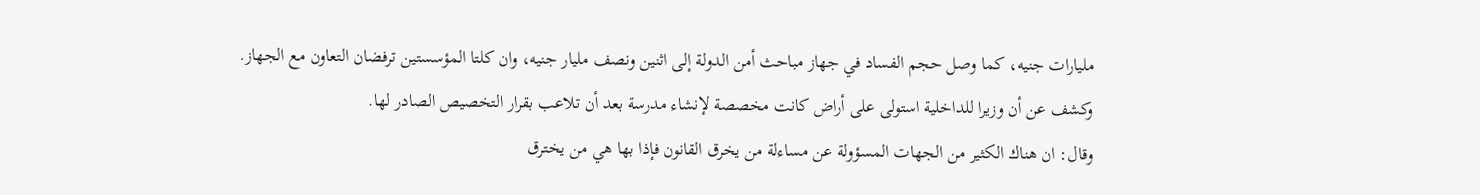مليارات جنيه، كما وصل حجم الفساد في جهاز مباحث أمن الدولة إلى اثنين ونصف مليار جنيه، وان كلتا المؤسستين ترفضان التعاون مع الجهاز.
وكشف عن أن وزيرا للداخلية استولى على أراض كانت مخصصة لإنشاء مدرسة بعد أن تلاعب بقرار التخصيص الصادر لها.
وقال: ان هناك الكثير من الجهات المسؤولة عن مساءلة من يخرق القانون فإذا بها هي من يخترق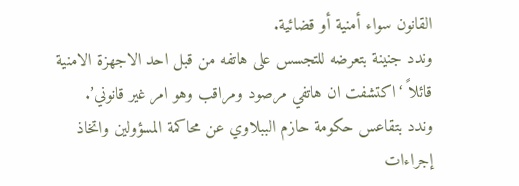القانون سواء أمنية أو قضائية.
وندد جنينة بتعرضه للتجسس على هاتفه من قبل احد الاجهزة الامنية قائلاً ‘اكتشفت ان هاتفي مرصود ومراقب وهو امر غير قانوني’.
وندد بتقاعس حكومة حازم الببلاوي عن محاكمة المسؤولين واتخاذ إجراءات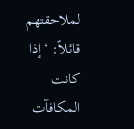لملاحقتهم قائلاً: ‘إذا كانت المكافآت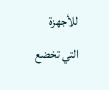للأجهزة التي تخضع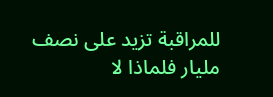للمراقبة تزيد على نصف مليار فلماذا لا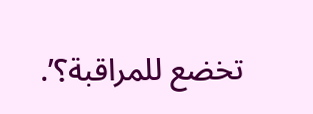تخضع للمراقبة؟’.